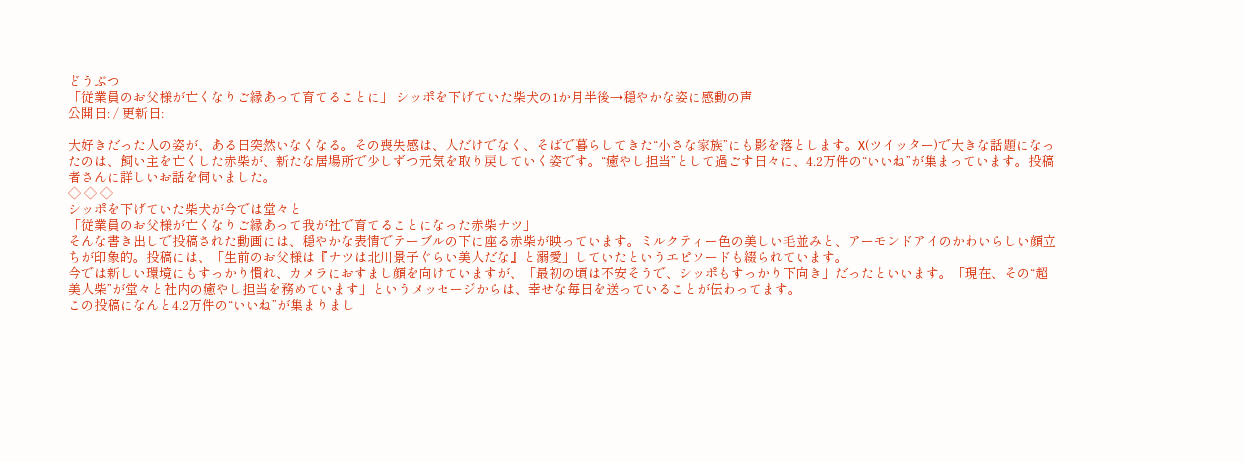どうぶつ
「従業員のお父様が亡くなりご縁あって育てることに」 シッポを下げていた柴犬の1か月半後→穏やかな姿に感動の声
公開日: / 更新日:

大好きだった人の姿が、ある日突然いなくなる。その喪失感は、人だけでなく、そばで暮らしてきた“小さな家族”にも影を落とします。X(ツイッター)で大きな話題になったのは、飼い主を亡くした赤柴が、新たな居場所で少しずつ元気を取り戻していく姿です。“癒やし担当”として過ごす日々に、4.2万件の“いいね”が集まっています。投稿者さんに詳しいお話を伺いました。
◇ ◇ ◇
シッポを下げていた柴犬が今では堂々と
「従業員のお父様が亡くなりご縁あって我が社で育てることになった赤柴ナツ」
そんな書き出しで投稿された動画には、穏やかな表情でテーブルの下に座る赤柴が映っています。ミルクティー色の美しい毛並みと、アーモンドアイのかわいらしい顔立ちが印象的。投稿には、「生前のお父様は『ナツは北川景子ぐらい美人だな』と溺愛」していたというエピソードも綴られています。
今では新しい環境にもすっかり慣れ、カメラにおすまし顔を向けていますが、「最初の頃は不安そうで、シッポもすっかり下向き」だったといいます。「現在、その“超美人柴”が堂々と社内の癒やし担当を務めています」というメッセージからは、幸せな毎日を送っていることが伝わってます。
この投稿になんと4.2万件の“いいね”が集まりまし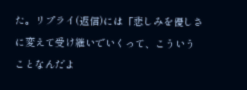た。リプライ(返信)には「悲しみを優しさに変えて受け継いでいくって、こういうことなんだよ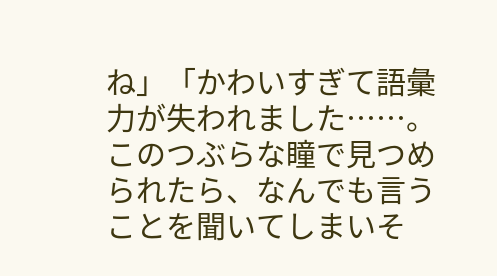ね」「かわいすぎて語彙力が失われました……。このつぶらな瞳で見つめられたら、なんでも言うことを聞いてしまいそ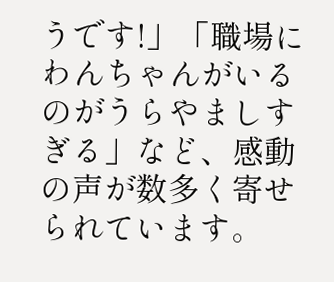うです!」「職場にわんちゃんがいるのがうらやましすぎる」など、感動の声が数多く寄せられています。